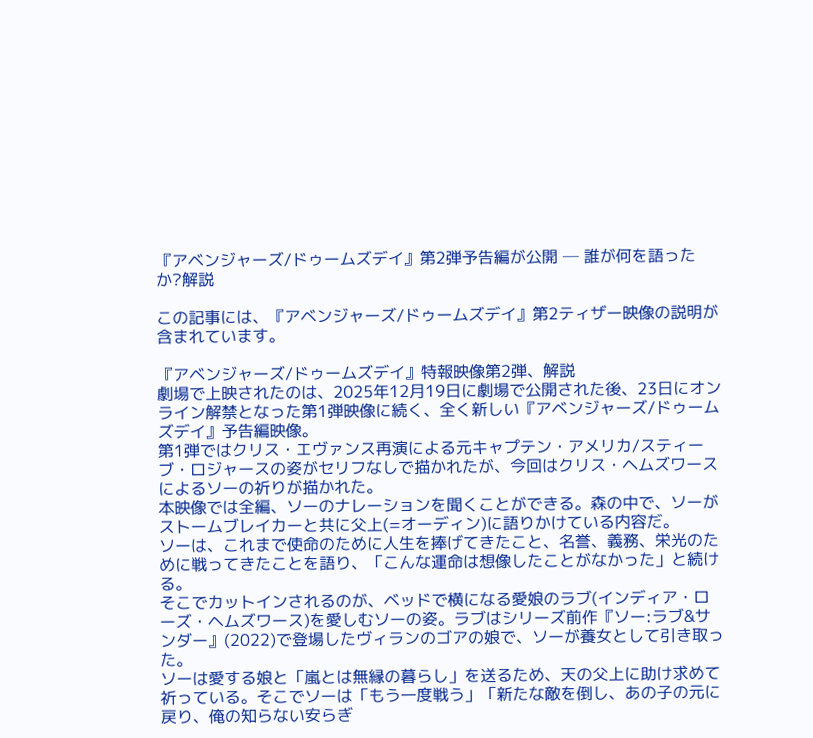『アベンジャーズ/ドゥームズデイ』第2弾予告編が公開 ─ 誰が何を語ったか?解説

この記事には、『アベンジャーズ/ドゥームズデイ』第2ティザー映像の説明が含まれています。

『アベンジャーズ/ドゥームズデイ』特報映像第2弾、解説
劇場で上映されたのは、2025年12月19日に劇場で公開された後、23日にオンライン解禁となった第1弾映像に続く、全く新しい『アベンジャーズ/ドゥームズデイ』予告編映像。
第1弾ではクリス・エヴァンス再演による元キャプテン・アメリカ/スティーブ・ロジャースの姿がセリフなしで描かれたが、今回はクリス・ヘムズワースによるソーの祈りが描かれた。
本映像では全編、ソーのナレーションを聞くことができる。森の中で、ソーがストームブレイカーと共に父上(=オーディン)に語りかけている内容だ。
ソーは、これまで使命のために人生を捧げてきたこと、名誉、義務、栄光のために戦ってきたことを語り、「こんな運命は想像したことがなかった」と続ける。
そこでカットインされるのが、ベッドで横になる愛娘のラブ(インディア・ローズ・ヘムズワース)を愛しむソーの姿。ラブはシリーズ前作『ソー:ラブ&サンダー』(2022)で登場したヴィランのゴアの娘で、ソーが養女として引き取った。
ソーは愛する娘と「嵐とは無縁の暮らし」を送るため、天の父上に助け求めて祈っている。そこでソーは「もう一度戦う」「新たな敵を倒し、あの子の元に戻り、俺の知らない安らぎ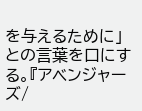を与えるために」との言葉を口にする。『アベンジャーズ/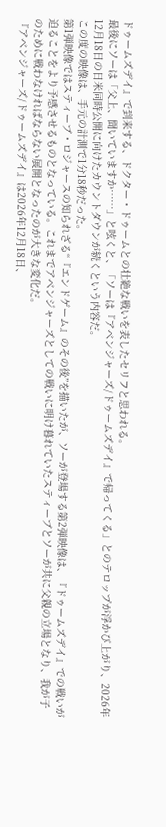ドゥームズデイ』で到来する、ドクター・ドゥームとの壮絶な戦いを表したセリフと思われる。
最後にソーは「父上、聞いていますか……」と呟くと、「ソーは『アベンジャーズ/ドゥームズデイ』で帰ってくる」とのテロップが浮かび上がり、2026年12月18日の日米同時公開に向けたカウントダウンが続くという内容だ。
この度の映像は、手元の計測で1分18秒だった。
第1弾映像ではスティーブ・ロジャースの知られざる“『エンドゲーム』のその後”を描いたが、ソーが登場する第2弾映像は、『ドゥームズデイ』での戦いが迫ることをより予感させるものとなっている。これまでアベンジャーズとしての戦いに明け暮れていたスティーブとソーが共に父親の立場となり、我が子のために戦わなければならない展開となったのが大きな変化だ。
『アベンジャーズ/ドゥームズデイ』は2026年12月18日、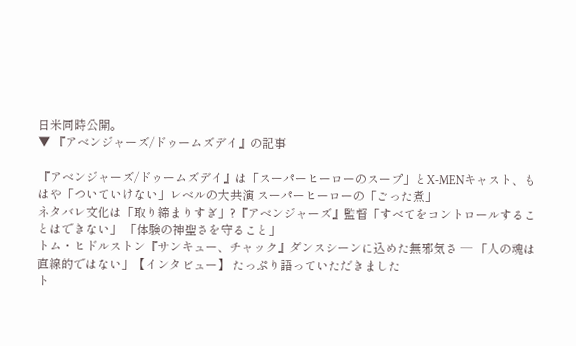日米同時公開。
▼ 『アベンジャーズ/ドゥームズデイ』の記事

『アベンジャーズ/ドゥームズデイ』は「スーパーヒーローのスープ」とX-MENキャスト、もはや「ついていけない」レベルの大共演 スーパーヒーローの「ごった煮」
ネタバレ文化は「取り締まりすぎ」?『アベンジャーズ』監督「すべてをコントロールすることはできない」 「体験の神聖さを守ること」
トム・ヒドルストン『サンキュー、チャック』ダンスシーンに込めた無邪気さ ─ 「人の魂は直線的ではない」【インタビュー】 たっぷり語っていただきました
ト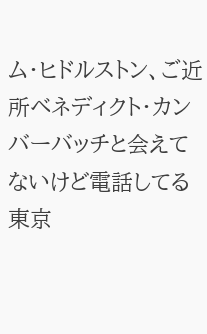ム・ヒドルストン、ご近所ベネディクト・カンバーバッチと会えてないけど電話してる 東京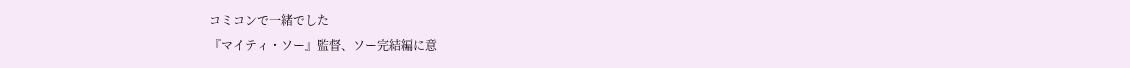コミコンで一緒でした
『マイティ・ソー』監督、ソー完結編に意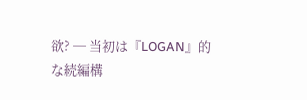欲? ─ 当初は『LOGAN』的な続編構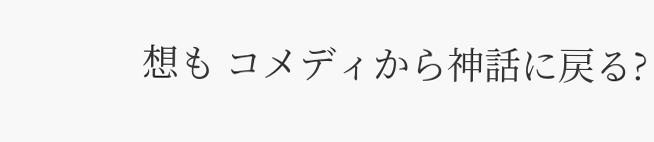想も コメディから神話に戻る?